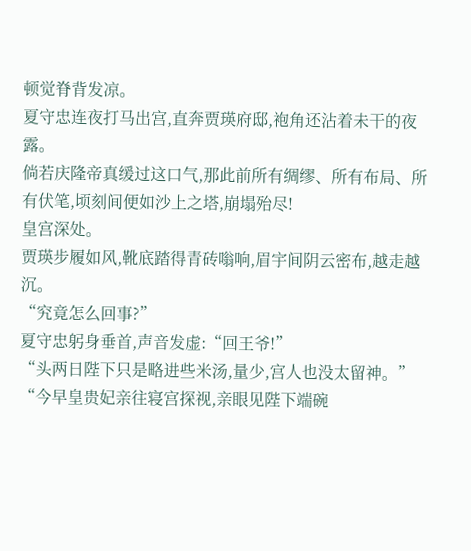顿觉脊背发凉。
夏守忠连夜打马出宫,直奔贾瑛府邸,袍角还沾着未干的夜露。
倘若庆隆帝真缓过这口气,那此前所有绸缪、所有布局、所有伏笔,顷刻间便如沙上之塔,崩塌殆尽!
皇宫深处。
贾瑛步履如风,靴底踏得青砖嗡响,眉宇间阴云密布,越走越沉。
“究竟怎么回事?”
夏守忠躬身垂首,声音发虚:“回王爷!”
“头两日陛下只是略进些米汤,量少,宫人也没太留神。”
“今早皇贵妃亲往寝宫探视,亲眼见陛下端碗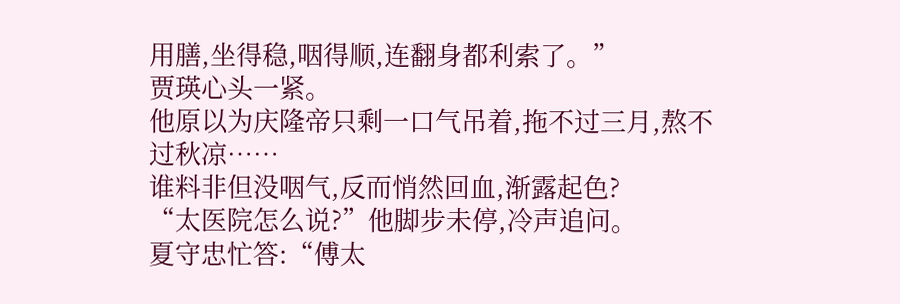用膳,坐得稳,咽得顺,连翻身都利索了。”
贾瑛心头一紧。
他原以为庆隆帝只剩一口气吊着,拖不过三月,熬不过秋凉……
谁料非但没咽气,反而悄然回血,渐露起色?
“太医院怎么说?”他脚步未停,冷声追问。
夏守忠忙答:“傅太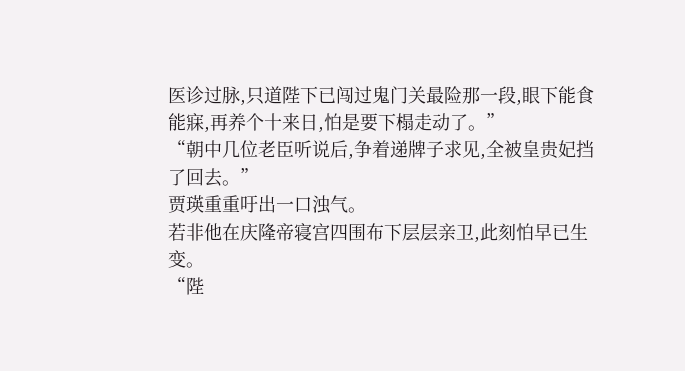医诊过脉,只道陛下已闯过鬼门关最险那一段,眼下能食能寐,再养个十来日,怕是要下榻走动了。”
“朝中几位老臣听说后,争着递牌子求见,全被皇贵妃挡了回去。”
贾瑛重重吁出一口浊气。
若非他在庆隆帝寝宫四围布下层层亲卫,此刻怕早已生变。
“陛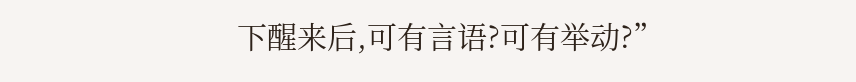下醒来后,可有言语?可有举动?”